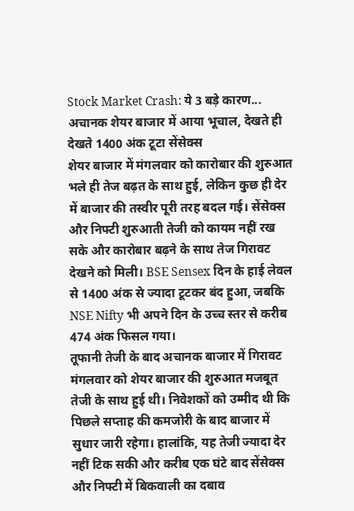Stock Market Crash: ये 3 बड़े कारण... अचानक शेयर बाजार में आया भूचाल, देखते ही देखते 1400 अंक टूटा सेंसेक्स
शेयर बाजार में मंगलवार को कारोबार की शुरुआत भले ही तेज बढ़त के साथ हुई, लेकिन कुछ ही देर में बाजार की तस्वीर पूरी तरह बदल गई। सेंसेक्स और निफ्टी शुरुआती तेजी को कायम नहीं रख सके और कारोबार बढ़ने के साथ तेज गिरावट देखने को मिली। BSE Sensex दिन के हाई लेवल से 1400 अंक से ज्यादा टूटकर बंद हुआ, जबकि NSE Nifty भी अपने दिन के उच्च स्तर से करीब 474 अंक फिसल गया।
तूफानी तेजी के बाद अचानक बाजार में गिरावट
मंगलवार को शेयर बाजार की शुरुआत मजबूत तेजी के साथ हुई थी। निवेशकों को उम्मीद थी कि पिछले सप्ताह की कमजोरी के बाद बाजार में सुधार जारी रहेगा। हालांकि, यह तेजी ज्यादा देर नहीं टिक सकी और करीब एक घंटे बाद सेंसेक्स और निफ्टी में बिकवाली का दबाव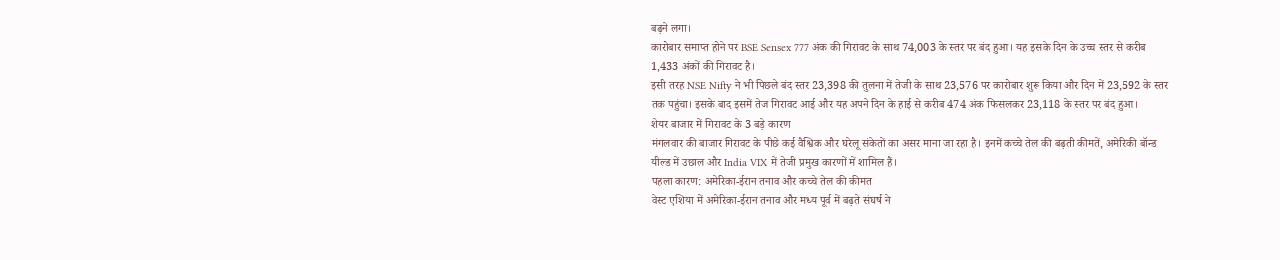बढ़ने लगा।
कारोबार समाप्त होने पर BSE Sensex 777 अंक की गिरावट के साथ 74,003 के स्तर पर बंद हुआ। यह इसके दिन के उच्च स्तर से करीब 1,433 अंकों की गिरावट है।
इसी तरह NSE Nifty ने भी पिछले बंद स्तर 23,398 की तुलना में तेजी के साथ 23,576 पर कारोबार शुरू किया और दिन में 23,592 के स्तर तक पहुंचा। इसके बाद इसमें तेज गिरावट आई और यह अपने दिन के हाई से करीब 474 अंक फिसलकर 23,118 के स्तर पर बंद हुआ।
शेयर बाजार में गिरावट के 3 बड़े कारण
मंगलवार की बाजार गिरावट के पीछे कई वैश्विक और घरेलू संकेतों का असर माना जा रहा है। इनमें कच्चे तेल की बढ़ती कीमतें, अमेरिकी बॉन्ड यील्ड में उछाल और India VIX में तेजी प्रमुख कारणों में शामिल हैं।
पहला कारण: अमेरिका-ईरान तनाव और कच्चे तेल की कीमत
वेस्ट एशिया में अमेरिका-ईरान तनाव और मध्य पूर्व में बढ़ते संघर्ष ने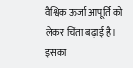वैश्विक ऊर्जा आपूर्ति को लेकर चिंता बढ़ाई है। इसका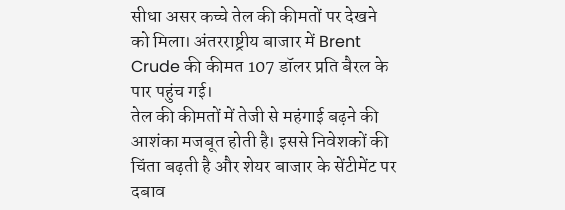सीधा असर कच्चे तेल की कीमतों पर देखने को मिला। अंतरराष्ट्रीय बाजार में Brent Crude की कीमत 107 डॉलर प्रति बैरल के पार पहुंच गई।
तेल की कीमतों में तेजी से महंगाई बढ़ने की आशंका मजबूत होती है। इससे निवेशकों की चिंता बढ़ती है और शेयर बाजार के सेंटीमेंट पर दबाव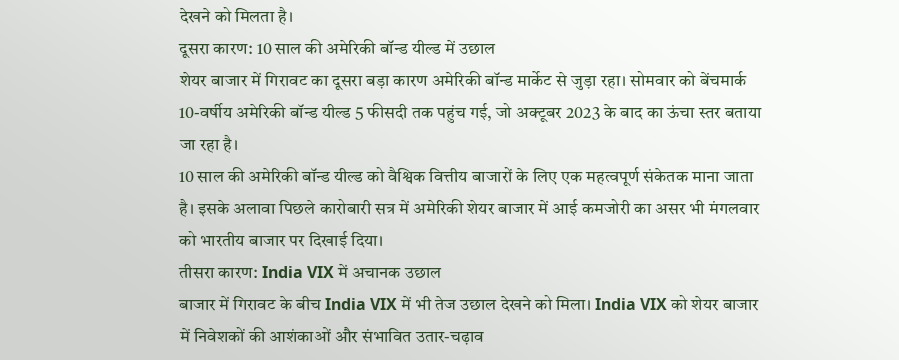देखने को मिलता है।
दूसरा कारण: 10 साल की अमेरिकी बॉन्ड यील्ड में उछाल
शेयर बाजार में गिरावट का दूसरा बड़ा कारण अमेरिकी बॉन्ड मार्केट से जुड़ा रहा। सोमवार को बेंचमार्क 10-वर्षीय अमेरिकी बॉन्ड यील्ड 5 फीसदी तक पहुंच गई, जो अक्टूबर 2023 के बाद का ऊंचा स्तर बताया जा रहा है।
10 साल की अमेरिकी बॉन्ड यील्ड को वैश्विक वित्तीय बाजारों के लिए एक महत्वपूर्ण संकेतक माना जाता है। इसके अलावा पिछले कारोबारी सत्र में अमेरिकी शेयर बाजार में आई कमजोरी का असर भी मंगलवार को भारतीय बाजार पर दिखाई दिया।
तीसरा कारण: India VIX में अचानक उछाल
बाजार में गिरावट के बीच India VIX में भी तेज उछाल देखने को मिला। India VIX को शेयर बाजार में निवेशकों की आशंकाओं और संभावित उतार-चढ़ाव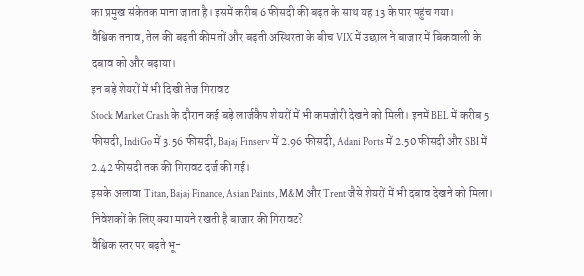का प्रमुख संकेतक माना जाता है। इसमें करीब 6 फीसदी की बढ़त के साथ यह 13 के पार पहुंच गया।
वैश्विक तनाव, तेल की बढ़ती कीमतों और बढ़ती अस्थिरता के बीच VIX में उछाल ने बाजार में बिकवाली के दबाव को और बढ़ाया।
इन बड़े शेयरों में भी दिखी तेज गिरावट
Stock Market Crash के दौरान कई बड़े लार्जकैप शेयरों में भी कमजोरी देखने को मिली। इनमें BEL में करीब 5 फीसदी, IndiGo में 3.56 फीसदी, Bajaj Finserv में 2.96 फीसदी, Adani Ports में 2.50 फीसदी और SBI में 2.42 फीसदी तक की गिरावट दर्ज की गई।
इसके अलावा Titan, Bajaj Finance, Asian Paints, M&M और Trent जैसे शेयरों में भी दबाव देखने को मिला।
निवेशकों के लिए क्या मायने रखती है बाजार की गिरावट?
वैश्विक स्तर पर बढ़ते भू-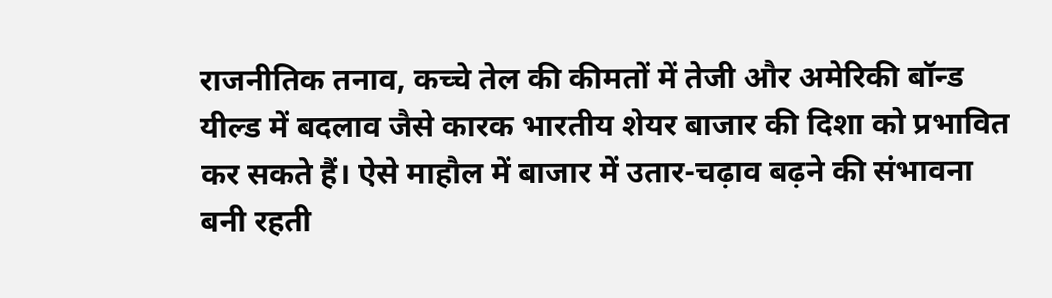राजनीतिक तनाव, कच्चे तेल की कीमतों में तेजी और अमेरिकी बॉन्ड यील्ड में बदलाव जैसे कारक भारतीय शेयर बाजार की दिशा को प्रभावित कर सकते हैं। ऐसे माहौल में बाजार में उतार-चढ़ाव बढ़ने की संभावना बनी रहती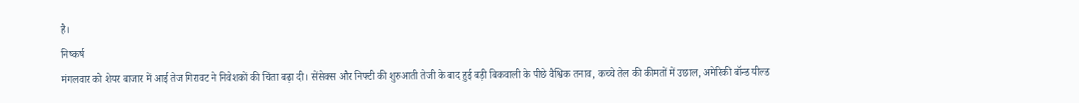है।
निष्कर्ष
मंगलवार को शेयर बाजार में आई तेज गिरावट ने निवेशकों की चिंता बढ़ा दी। सेंसेक्स और निफ्टी की शुरुआती तेजी के बाद हुई बड़ी बिकवाली के पीछे वैश्विक तनाव, कच्चे तेल की कीमतों में उछाल, अमेरिकी बॉन्ड यील्ड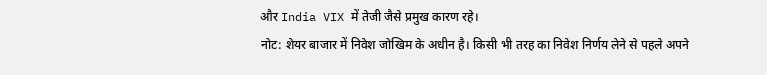और India VIX में तेजी जैसे प्रमुख कारण रहे।
नोट: शेयर बाजार में निवेश जोखिम के अधीन है। किसी भी तरह का निवेश निर्णय लेने से पहले अपने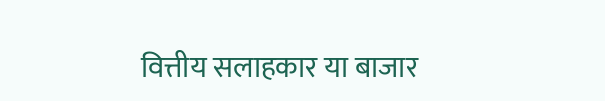वित्तीय सलाहकार या बाजार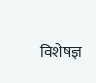विशेषज्ञ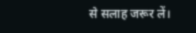से सलाह जरूर लें।